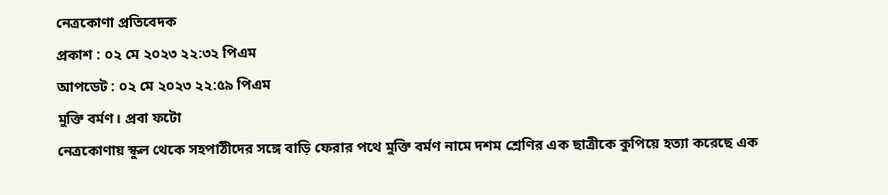নেত্রকোণা প্রতিবেদক
প্রকাশ : ০২ মে ২০২৩ ২২:৩২ পিএম
আপডেট : ০২ মে ২০২৩ ২২:৫৯ পিএম
মুক্তি বর্মণ। প্রবা ফটো
নেত্রকোণায় স্কুল থেকে সহপাঠীদের সঙ্গে বাড়ি ফেরার পথে মুক্তি বর্মণ নামে দশম শ্রেণির এক ছাত্রীকে কুপিয়ে হত্যা করেছে এক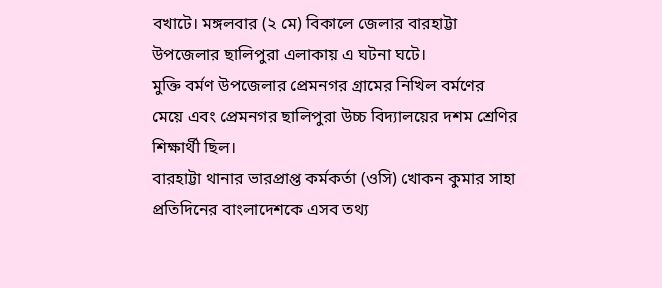বখাটে। মঙ্গলবার (২ মে) বিকালে জেলার বারহাট্টা উপজেলার ছালিপুরা এলাকায় এ ঘটনা ঘটে।
মুক্তি বর্মণ উপজেলার প্রেমনগর গ্রামের নিখিল বর্মণের মেয়ে এবং প্রেমনগর ছালিপুরা উচ্চ বিদ্যালয়ের দশম শ্রেণির শিক্ষার্থী ছিল।
বারহাট্টা থানার ভারপ্রাপ্ত কর্মকর্তা (ওসি) খোকন কুমার সাহা প্রতিদিনের বাংলাদেশকে এসব তথ্য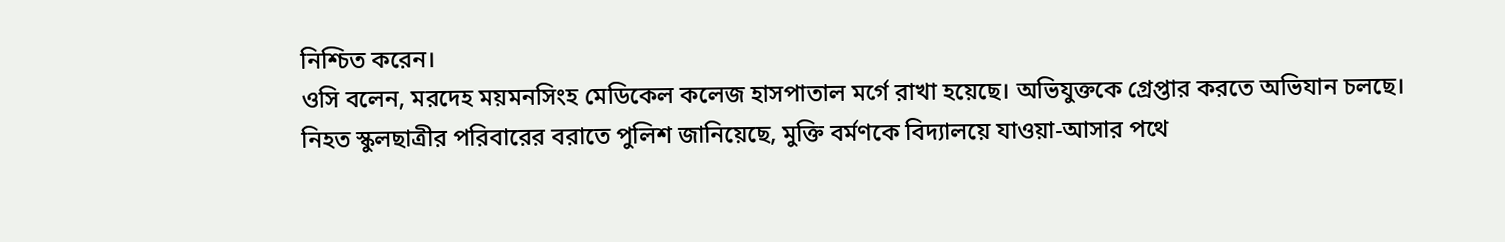নিশ্চিত করেন।
ওসি বলেন, মরদেহ ময়মনসিংহ মেডিকেল কলেজ হাসপাতাল মর্গে রাখা হয়েছে। অভিযুক্তকে গ্রেপ্তার করতে অভিযান চলছে।
নিহত স্কুলছাত্রীর পরিবারের বরাতে পুলিশ জানিয়েছে, মুক্তি বর্মণকে বিদ্যালয়ে যাওয়া-আসার পথে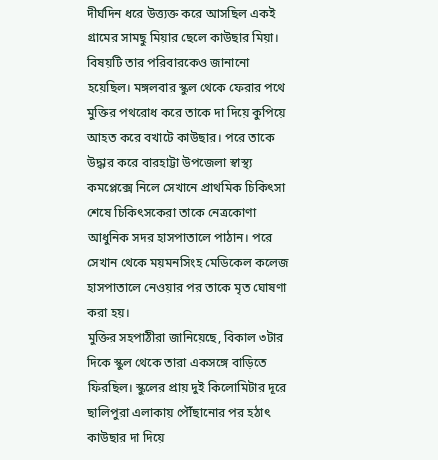দীর্ঘদিন ধরে উত্ত্যক্ত করে আসছিল একই গ্রামের সামছু মিয়ার ছেলে কাউছার মিয়া। বিষয়টি তার পরিবারকেও জানানো হয়েছিল। মঙ্গলবার স্কুল থেকে ফেরার পথে মুক্তির পথরোধ করে তাকে দা দিয়ে কুপিয়ে আহত করে বখাটে কাউছার। পরে তাকে উদ্ধার করে বারহাট্টা উপজেলা স্বাস্থ্য কমপ্লেক্সে নিলে সেখানে প্রাথমিক চিকিৎসা শেষে চিকিৎসকেরা তাকে নেত্রকোণা আধুনিক সদর হাসপাতালে পাঠান। পরে সেখান থেকে ময়মনসিংহ মেডিকেল কলেজ হাসপাতালে নেওয়ার পর তাকে মৃত ঘোষণা করা হয়।
মুক্তির সহপাঠীরা জানিয়েছে, বিকাল ৩টার দিকে স্কুল থেকে তারা একসঙ্গে বাড়িতে ফিরছিল। স্কুলের প্রায় দুই কিলোমিটার দূরে ছালিপুরা এলাকায় পৌঁছানোর পর হঠাৎ কাউছার দা দিয়ে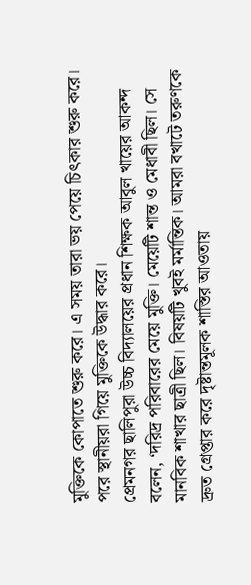মুক্তিকে কোপাতে শুরু করে। এ সময় তারা ভয় পেয়ে চিৎকার শুরু করে। পরে স্থানীয়রা গিয়ে মুক্তিকে উদ্ধার করে।
প্রেমনগর ছালিপুরা উচ্চ বিদ্যালয়ের প্রধান শিক্ষক আবুল খায়ের আকন্দ বলেন, ‘দরিদ্র পরিবারের মেয়ে মুক্তি। মেয়েটি শান্ত ও মেধাবী ছিল। সে মানবিক শাখার ছাত্রী ছিল। বিষয়টি খুবই মর্মান্তিক। আমরা বখাটে তরুণকে দ্রুত গ্রেপ্তার করে দৃষ্টান্তমূলক শাস্তির আওতায়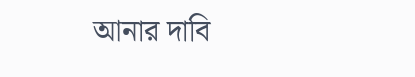আনার দাবি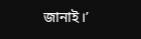জানাই।’